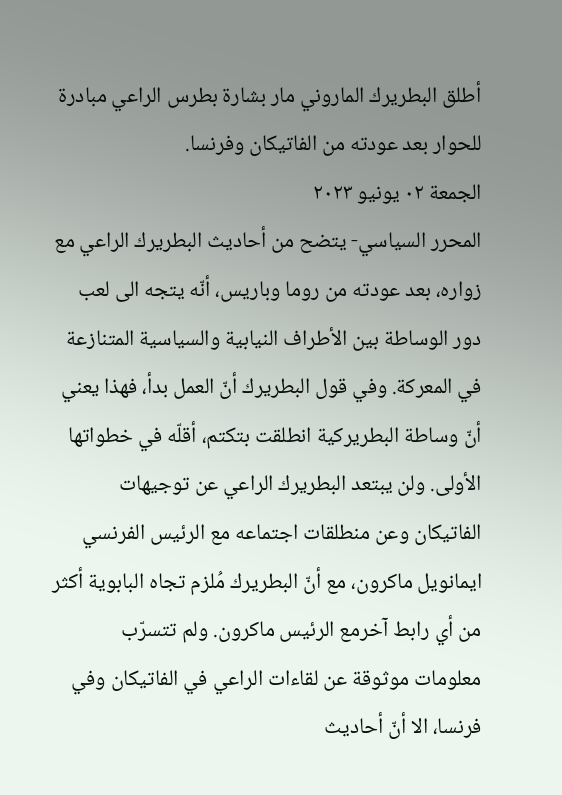أطلق البطريرك الماروني مار بشارة بطرس الراعي مبادرة للحوار بعد عودته من الفاتيكان وفرنسا.
الجمعة ٠٢ يونيو ٢٠٢٣
المحرر السياسي- يتضح من أحاديث البطريرك الراعي مع زواره، بعد عودته من روما وباريس، أنّه يتجه الى لعب دور الوساطة بين الأطراف النيابية والسياسية المتنازعة في المعركة. وفي قول البطريرك أنّ العمل بدأ، فهذا يعني أنّ وساطة البطريركية انطلقت بتكتم، أقلّه في خطواتها الأولى. ولن يبتعد البطريرك الراعي عن توجيهات الفاتيكان وعن منطلقات اجتماعه مع الرئيس الفرنسي ايمانويل ماكرون، مع أنّ البطريرك مُلزم تجاه البابوية أكثر من أي رابط آخرمع الرئيس ماكرون. ولم تتسرّب معلومات موثوقة عن لقاءات الراعي في الفاتيكان وفي فرنسا، الا أنّ أحاديث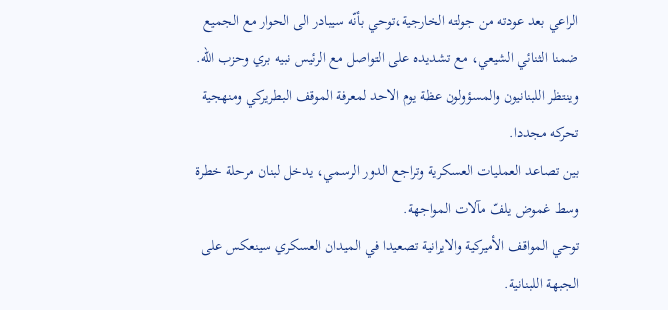الراعي بعد عودته من جولته الخارجية،توحي بأنّه سيبادر الى الحوار مع الجميع ضمنا الثنائي الشيعي، مع تشديده على التواصل مع الرئيس نبيه بري وحزب الله. وينتظر اللبنانيون والمسؤولون عظة يوم الاحد لمعرفة الموقف البطريركي ومنهجية تحركه مجددا.
بين تصاعد العمليات العسكرية وتراجع الدور الرسمي، يدخل لبنان مرحلة خطرة وسط غموض يلفّ مآلات المواجهة.
توحي المواقف الأميركية والايرانية تصعيدا في الميدان العسكري سينعكس على الجبهة اللبنانية.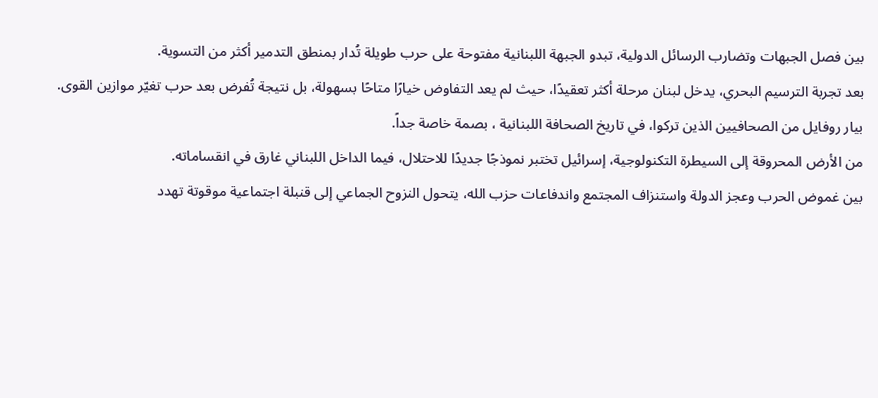بين فصل الجبهات وتضارب الرسائل الدولية، تبدو الجبهة اللبنانية مفتوحة على حرب طويلة تُدار بمنطق التدمير أكثر من التسوية.
بعد تجربة الترسيم البحري، يدخل لبنان مرحلة أكثر تعقيدًا، حيث لم يعد التفاوض خيارًا متاحًا بسهولة، بل نتيجة تُفرض بعد حرب تغيّر موازين القوى.
بيار روفايل من الصحافيين الذين تركوا، في تاريخ الصحافة اللبنانية ، بصمة خاصة جداً.
من الأرض المحروقة إلى السيطرة التكنولوجية، إسرائيل تختبر نموذجًا جديدًا للاحتلال، فيما الداخل اللبناني غارق في انقساماته.
بين غموض الحرب وعجز الدولة واستنزاف المجتمع واندفاعات حزب الله، يتحول النزوح الجماعي إلى قنبلة اجتماعية موقوتة تهدد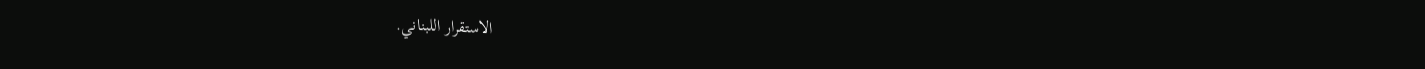الاستقرار اللبناني.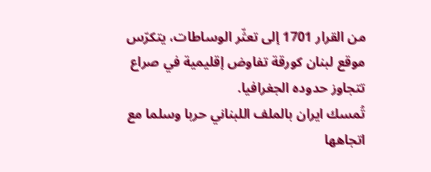من القرار 1701 إلى تعثّر الوساطات، يتكرّس موقع لبنان كورقة تفاوض إقليمية في صراع تتجاوز حدوده الجغرافيا.
تُمسك ايران بالملف اللبناني حربا وسلما مع اتجاهها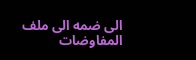الى ضمه الى ملف المفاوضات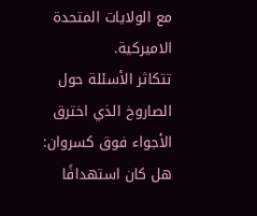مع الولايات المتحدة الاميركية.
تتكاثر الأسئلة حول الصاروخ الذي اخترق الأجواء فوق كسروان: هل كان استهدافًا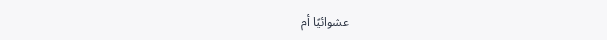عشوائيًا أم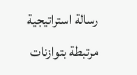رسالة استراتيجية مرتبطة بتوازنات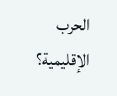الحرب الإقليمية؟